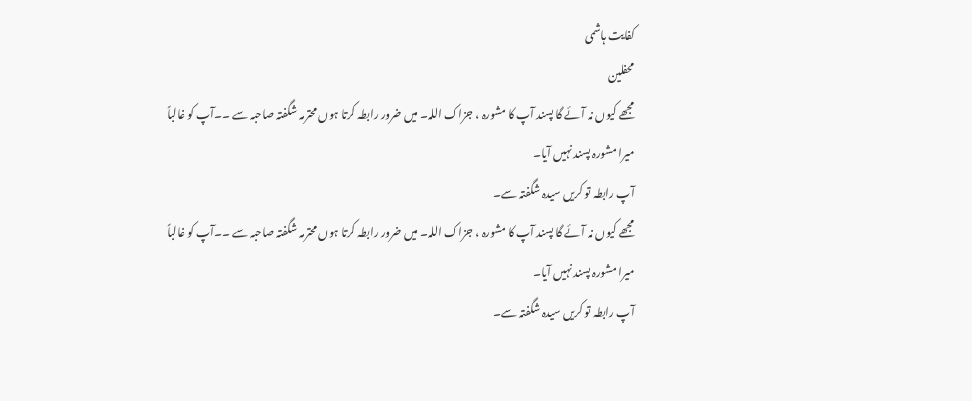کفایت ہاشمی
محفلین
مجھے کیوں نہ آئے گا پسند آپ کا مشورہ ، جزاک اللہ۔ میں ضرور رابطہ کرتا ہوں محترمہ شگفتہ صاحبہ سے ۔۔آپ کو غالباً میرا مشورہ پسند نہیں آیا۔
آپ رابطہ تو کریں سیدہ شگفتہ سے۔
مجھے کیوں نہ آئے گا پسند آپ کا مشورہ ، جزاک اللہ۔ میں ضرور رابطہ کرتا ہوں محترمہ شگفتہ صاحبہ سے ۔۔آپ کو غالباً میرا مشورہ پسند نہیں آیا۔
آپ رابطہ تو کریں سیدہ شگفتہ سے۔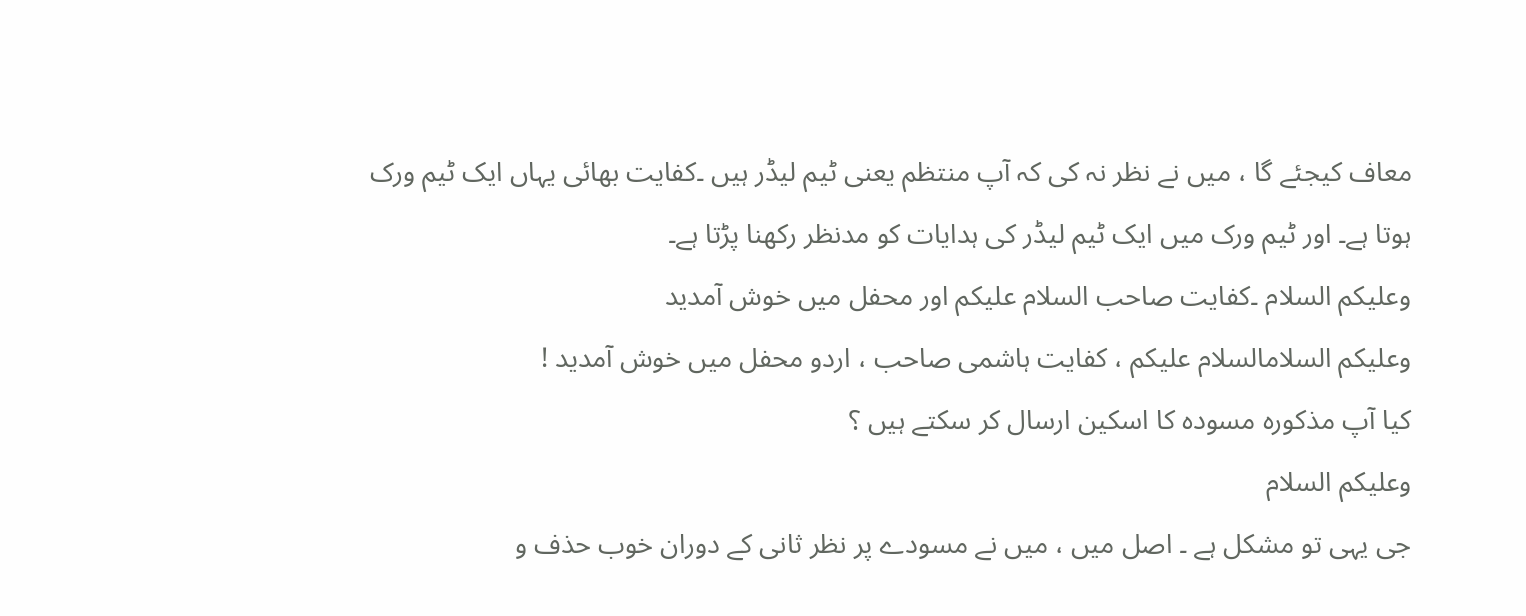معاف کیجئے گا ، میں نے نظر نہ کی کہ آپ منتظم یعنی ٹیم لیڈر ہیں ۔کفایت بھائی یہاں ایک ٹیم ورک ہوتا ہے۔ اور ٹیم ورک میں ایک ٹیم لیڈر کی ہدایات کو مدنظر رکھنا پڑتا ہے۔
وعلیکم السلام ۔کفایت صاحب السلام علیکم اور محفل میں خوش آمدید
وعلیکم السلامالسلام علیکم ، کفایت ہاشمی صاحب ، اردو محفل میں خوش آمدید !
کیا آپ مذکورہ مسودہ کا اسکین ارسال کر سکتے ہیں ؟
وعلیکم السلام
جی یہی تو مشکل ہے ۔ اصل میں ، میں نے مسودے پر نظر ثانی کے دوران خوب حذف و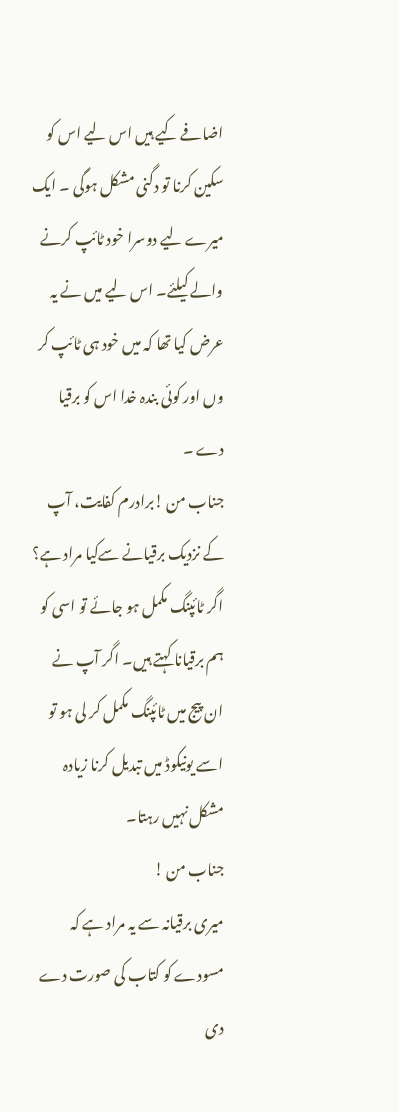اضافے کیے ہیں اس لیے اس کو سکین کرنا تو دگنی مشکل ہوگی ۔ ایک میرے لیے دوسرا خود ٹائپ کرنے والے کیلئے۔ اس لیے میں نے یہ عرض کیا تھا کہ میں خود ہی ٹائپ کر وں اور کوئی بندہ خدا اس کو برقیا دے ۔
جناب من !برادرم کفایت، آپ کے نزدیک برقیانے سےکیا مراد ہے؟ اگر ٹائپنگ مکمل ہو جائے تو اسی کو ہم برقیانا کہتے ہیں۔ اگر آپ نے ان پیج میں ٹائپنگ مکمل کر لی ہو تو اسے یونیکوڈ میں تبدیل کرنا زیادہ مشکل نہیں رہتا۔
جناب من !
میری برقیانہ سے یہ مراد ہے کہ مسودے کو کتاب کی صورت دے دی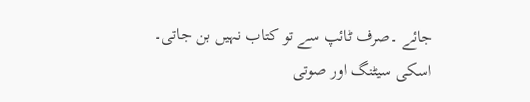جائے ۔صرف ٹائپ سے تو کتاب نہیں بن جاتی۔ اسکی سیٹنگ اور صوتی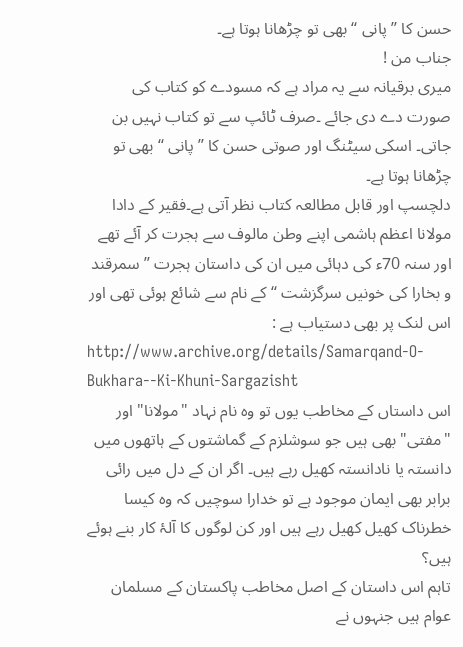حسن کا ’’پانی ‘‘ بھی تو چڑھانا ہوتا ہے۔
جناب من !
میری برقیانہ سے یہ مراد ہے کہ مسودے کو کتاب کی صورت دے دی جائے ۔صرف ٹائپ سے تو کتاب نہیں بن جاتی۔ اسکی سیٹنگ اور صوتی حسن کا ’’پانی ‘‘ بھی تو چڑھانا ہوتا ہے۔
دلچسپ اور قابل مطالعہ کتاب نظر آتی ہے۔فقیر کے دادا مولانا اعظم ہاشمی اپنے وطن مالوف سے ہجرت کر آئے تھے اور سنہ 70ء کی دہائی میں ان کی داستان ہجرت ’’سمرقند و بخارا کی خونیں سرگزشت ‘‘ کے نام سے شائع ہوئی تھی اور اس لنک پر بھی دستیاب ہے :
http://www.archive.org/details/Samarqand-O-Bukhara--Ki-Khuni-Sargazisht
اس داستاں کے مخاطب یوں تو وہ نام نہاد "مولانا" اور "مفتی" بھی ہیں جو سوشلزم کے گماشتوں کے ہاتھوں میں دانستہ یا نادانستہ کھیل رہے ہیں۔ اگر ان کے دل میں رائی برابر بھی ایمان موجود ہے تو خدارا سوچیں کہ وہ کیسا خطرناک کھیل کھیل رہے ہیں اور کن لوگوں کا آلۂ کار بنے ہوئے ہیں؟
تاہم اس داستان کے اصل مخاطب پاکستان کے مسلمان عوام ہیں جنہوں نے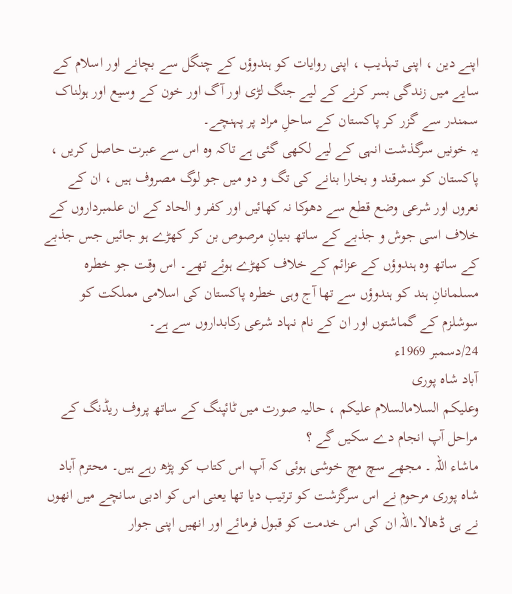اپنے دین ، اپنی تہذیب ، اپنی روایات کو ہندوؤں کے چنگل سے بچانے اور اسلام کے سایے میں زندگی بسر کرنے کے لیے جنگ لڑی اور آگ اور خون کے وسیع اور ہولناک سمندر سے گزر کر پاکستان کے ساحلِ مراد پر پہنچے۔
یہ خونیں سرگذشت انہی کے لیے لکھی گئی ہے تاکہ وہ اس سے عبرت حاصل کریں ، پاکستان کو سمرقند و بخارا بنانے کی تگ و دو میں جو لوگ مصروف ہیں ، ان کے نعروں اور شرعی وضع قطع سے دھوکا نہ کھائیں اور کفر و الحاد کے ان علمبرداروں کے خلاف اسی جوش و جذبے کے ساتھ بنیانِ مرصوص بن کر کھڑے ہو جائیں جس جذبے کے ساتھ وہ ہندوؤں کے عزائم کے خلاف کھڑے ہوئے تھے۔ اس وقت جو خطرہ مسلمانانِ ہند کو ہندوؤں سے تھا آج وہی خطرہ پاکستان کی اسلامی مملکت کو سوشلزم کے گماشتوں اور ان کے نام نہاد شرعی رکابداروں سے ہے۔
24/دسمبر 1969ء
آباد شاہ پوری
وعلیکم السلامالسلام علیکم ، حالیہ صورت میں ٹائپنگ کے ساتھ پروف ریڈنگ کے مراحل آپ انجام دے سکیں گے ؟
ماشاء اللہ ۔ مجھے سچ مچ خوشی ہوئی کہ آپ اس کتاب کو پڑھ رہے ہیں۔ محترم آباد شاہ پوری مرحوم نے اس سرگزشت کو ترتیب دیا تھا یعنی اس کو ادبی سانچے میں انھوں نے ہی ڈھالا۔اللہ ان کی اس خدمت کو قبول فرمائے اور انھیں اپنی جوار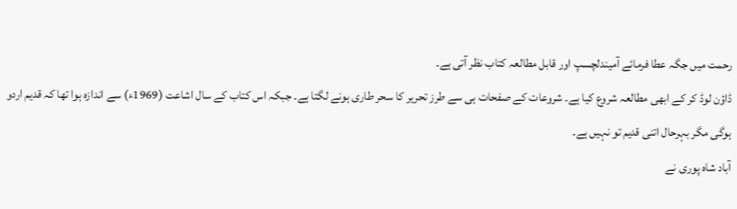رحمت میں جگہ عطا فرمائے آمیندلچسپ اور قابل مطالعہ کتاب نظر آتی ہے۔
ڈاؤن لوڈ کر کے ابھی مطالعہ شروع کیا ہے۔ شروعات کے صفحات ہی سے طرز تحریر کا سحر طاری ہونے لگتا ہے۔ جبکہ اس کتاب کے سال اشاعت (1969ء) سے اندازہ ہوا تھا کہ قدیم اردو ہوگی مگر بہرحال اتنی قدیم تو نہیں ہے۔
آباد شاہ پوری نے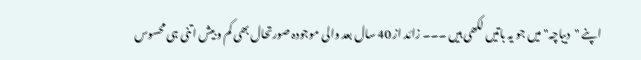اپنے "دیباچہ" میں جو یہ باتیں لکھی ہیں ۔۔۔ زائد از 40 سال بعد والی موجودہ صورتحال بھی کم و بیش اتنی ہی محسوس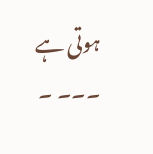ہوتی ہے ۔۔۔ ۔